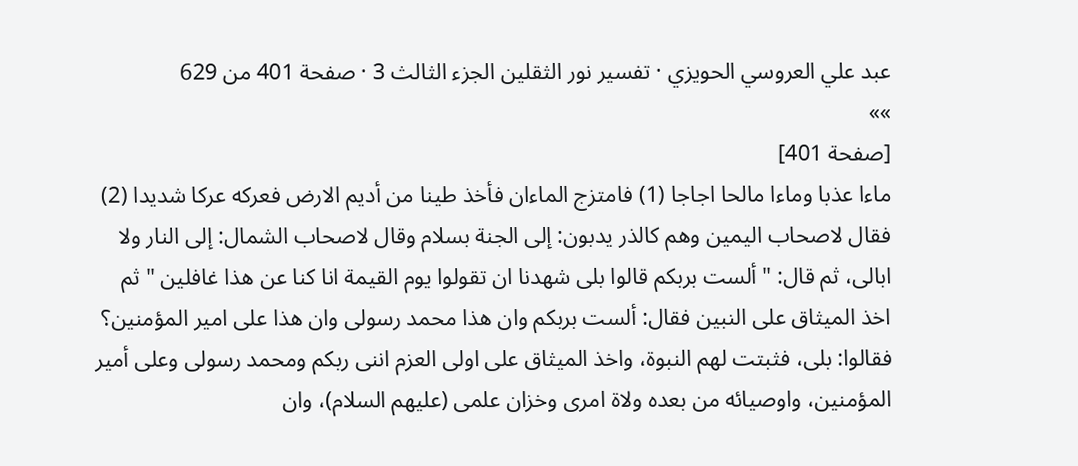عبد علي العروسي الحويزي · تفسير نور الثقلين الجزء الثالث 3 · صفحة 401 من 629
»»
[صفحة 401]
ماءا عذبا وماءا مالحا اجاجا (1) فامتزج الماءان فأخذ طينا من أديم الارض فعركه عركا شديدا (2) فقال لاصحاب اليمين وهم كالذر يدبون: إلى الجنة بسلام وقال لاصحاب الشمال: إلى النار ولا ابالى، ثم قال: " ألست بربكم قالوا بلى شهدنا ان تقولوا يوم القيمة انا كنا عن هذا غافلين " ثم اخذ الميثاق على النبين فقال: ألست بربكم وان هذا محمد رسولى وان هذا على امير المؤمنين؟ فقالوا: بلى، فثبتت لهم النبوة، واخذ الميثاق على اولى العزم اننى ربكم ومحمد رسولى وعلى أمير المؤمنين، واوصيائه من بعده ولاة امرى وخزان علمى (عليهم السلام)، وان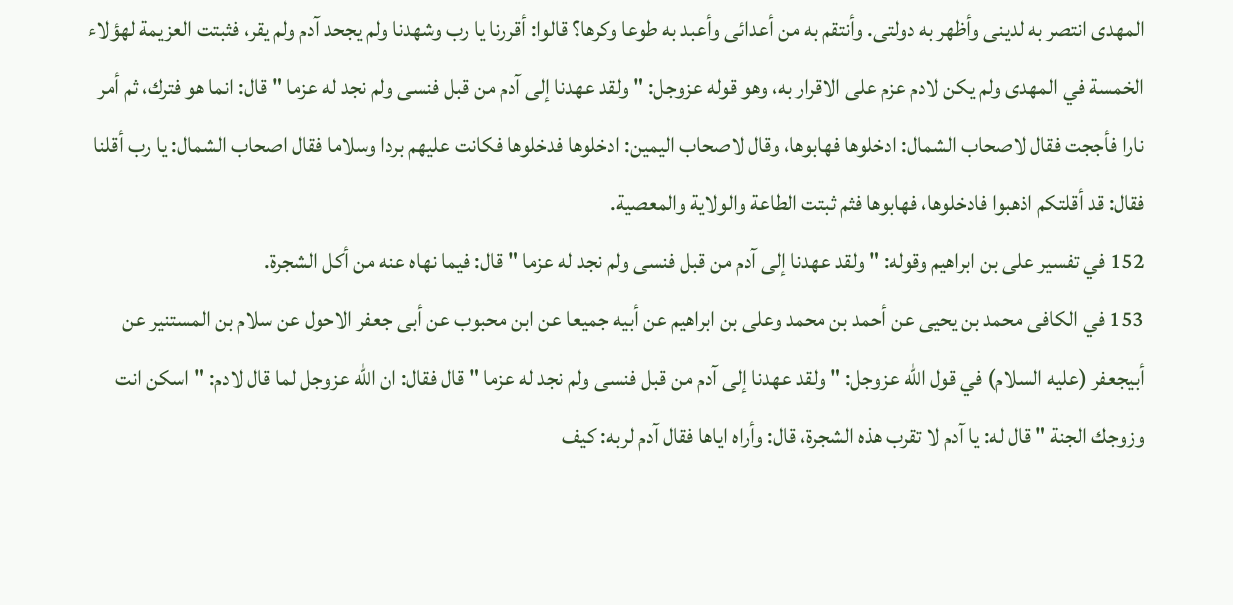المهدى انتصر به لدينى وأظهر به دولتى. وأنتقم به من أعدائى وأعبد به طوعا وكرها؟ قالوا: أقررنا يا رب وشهدنا ولم يجحد آدم ولم يقر، فثبتت العزيمة لهؤلاء الخمسة في المهدى ولم يكن لادم عزم على الاقرار به، وهو قوله عزوجل: " ولقد عهدنا إلى آدم من قبل فنسى ولم نجد له عزما " قال: انما هو فترك، ثم أمر نارا فأججت فقال لاصحاب الشمال: ادخلوها فهابوها، وقال لاصحاب اليمين: ادخلوها فدخلوها فكانت عليهم بردا وسلاما فقال اصحاب الشمال: يا رب أقلنا فقال: قد أقلتكم اذهبوا فادخلوها، فهابوها فثم ثبتت الطاعة والولاية والمعصية.
152 في تفسير على بن ابراهيم وقوله: " ولقد عهدنا إلى آدم من قبل فنسى ولم نجد له عزما " قال: فيما نهاه عنه من أكل الشجرة.
153 في الكافى محمد بن يحيى عن أحمد بن محمد وعلى بن ابراهيم عن أبيه جميعا عن ابن محبوب عن أبى جعفر الاحول عن سلام بن المستنير عن أبيجعفر (عليه السلام) في قول الله عزوجل: " ولقد عهدنا إلى آدم من قبل فنسى ولم نجد له عزما " قال فقال: ان الله عزوجل لما قال لادم: " اسكن انت وزوجك الجنة " قال له: يا آدم لا تقرب هذه الشجرة، قال: وأراه اياها فقال آدم لربه: كيف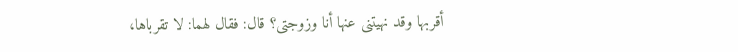أقربها وقد نهيتنى عنها أنا وزوجتى؟ قال: فقال لهما: لا تقرباها،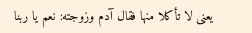يعنى لا تأكلا منها فقال آدم وزوجته: نعم يا ربنا